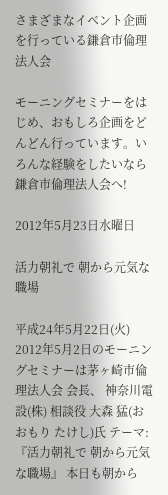さまざまなイベント企画を行っている鎌倉市倫理法人会

モーニングセミナーをはじめ、おもしろ企画をどんどん行っています。いろんな経験をしたいなら鎌倉市倫理法人会へ!

2012年5月23日水曜日

活力朝礼で 朝から元気な職場

平成24年5月22日(火) 2012年5月2日のモーニングセミナーは茅ヶ崎市倫理法人会 会長、 神奈川電設(株) 相談役 大森 猛(おおもり たけし)氏 テーマ:『活力朝礼で 朝から元気な職場』 本日も朝から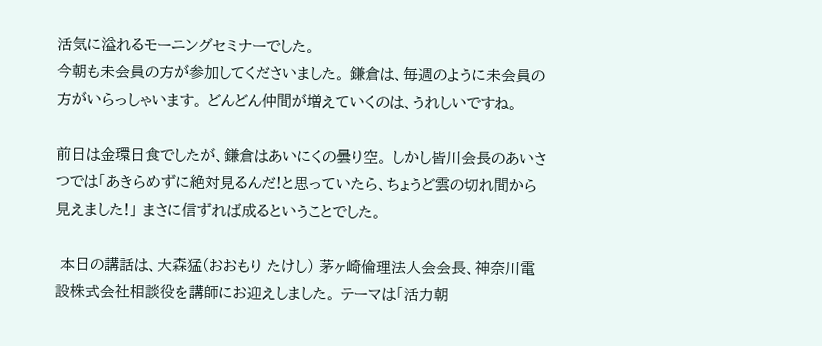活気に溢れるモーニングセミナーでした。
今朝も未会員の方が参加してくださいました。 鎌倉は、毎週のように未会員の方がいらっしゃいます。 どんどん仲間が増えていくのは、うれしいですね。

前日は金環日食でしたが、鎌倉はあいにくの曇り空。 しかし皆川会長のあいさつでは「あきらめずに絶対見るんだ!と思っていたら、ちょうど雲の切れ間から見えました!」 まさに信ずれば成るということでした。

 本日の講話は、大森猛(おおもり たけし) 茅ヶ崎倫理法人会会長、神奈川電設株式会社相談役を講師にお迎えしました。 テーマは「活力朝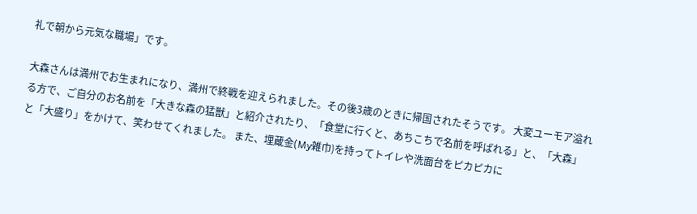礼で朝から元気な職場」です。

大森さんは満州でお生まれになり、満州で終戦を迎えられました。その後3歳のときに帰国されたそうです。 大変ユーモア溢れる方で、ご自分のお名前を「大きな森の猛獣」と紹介されたり、「食堂に行くと、あちこちで名前を呼ばれる」と、「大森」と「大盛り」をかけて、笑わせてくれました。 また、埋蔵金(My雑巾)を持ってトイレや洗面台をピカピカに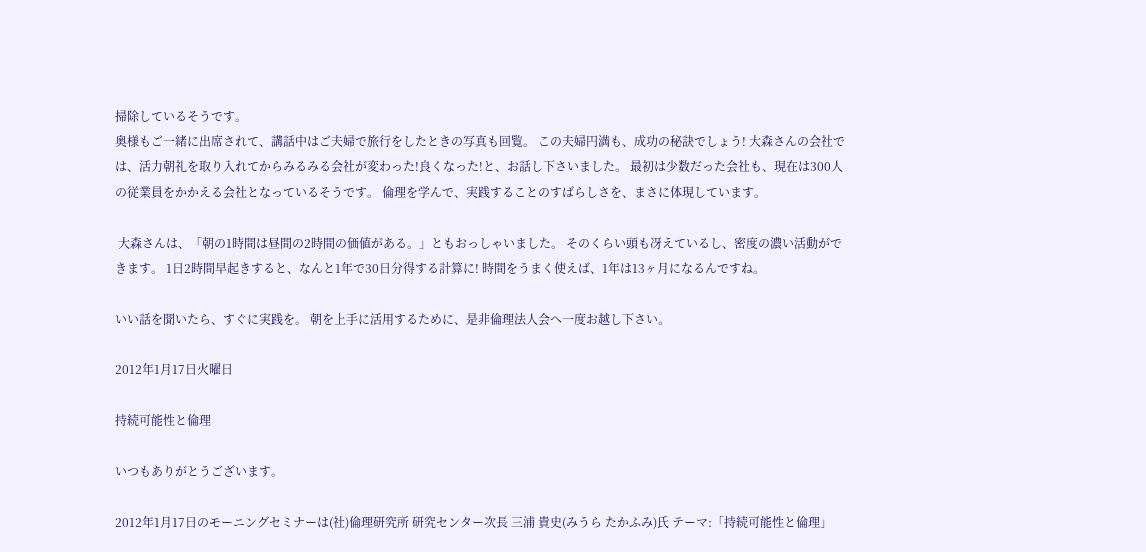掃除しているそうです。
奥様もご一緒に出席されて、講話中はご夫婦で旅行をしたときの写真も回覧。 この夫婦円満も、成功の秘訣でしょう! 大森さんの会社では、活力朝礼を取り入れてからみるみる会社が変わった!良くなった!と、お話し下さいました。 最初は少数だった会社も、現在は300人の従業員をかかえる会社となっているそうです。 倫理を学んで、実践することのすばらしさを、まさに体現しています。

 大森さんは、「朝の1時間は昼間の2時間の価値がある。」ともおっしゃいました。 そのくらい頭も冴えているし、密度の濃い活動ができます。 1日2時間早起きすると、なんと1年で30日分得する計算に! 時間をうまく使えば、1年は13ヶ月になるんですね。

いい話を聞いたら、すぐに実践を。 朝を上手に活用するために、是非倫理法人会へ一度お越し下さい。

2012年1月17日火曜日

持続可能性と倫理

いつもありがとうございます。

2012年1月17日のモーニングセミナーは(社)倫理研究所 研究センター次長 三浦 貴史(みうら たかふみ)氏 テーマ:「持続可能性と倫理」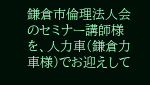鎌倉市倫理法人会のセミナー講師様を、人力車(鎌倉力車様)でお迎えして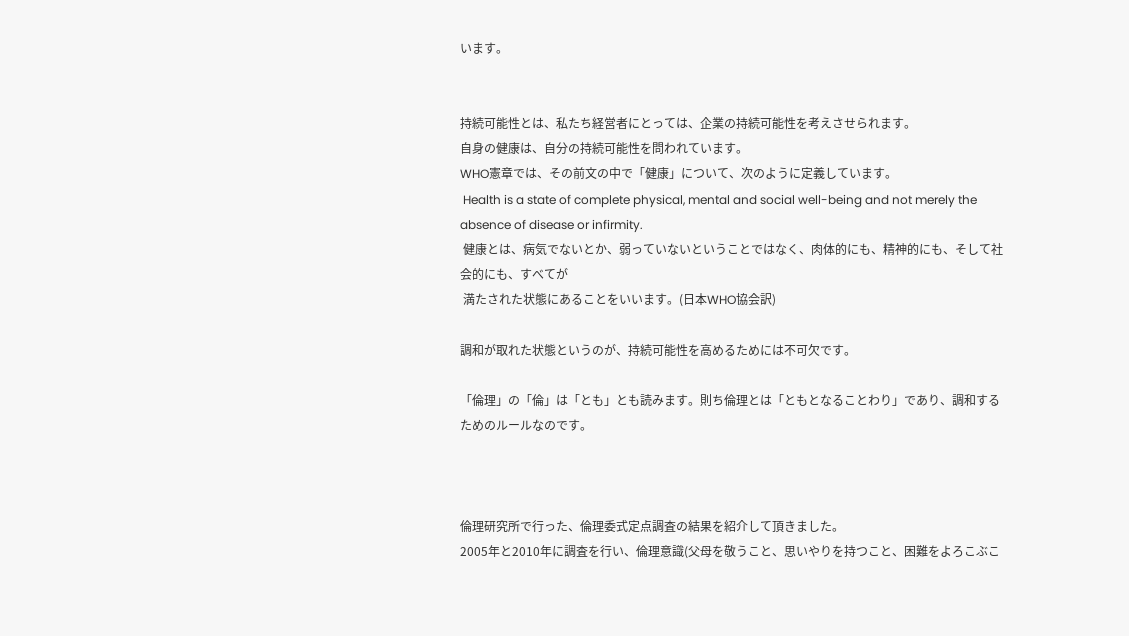います。


持続可能性とは、私たち経営者にとっては、企業の持続可能性を考えさせられます。
自身の健康は、自分の持続可能性を問われています。
WHO憲章では、その前文の中で「健康」について、次のように定義しています。
 Health is a state of complete physical, mental and social well-being and not merely the absence of disease or infirmity.
 健康とは、病気でないとか、弱っていないということではなく、肉体的にも、精神的にも、そして社会的にも、すべてが
 満たされた状態にあることをいいます。(日本WHO協会訳)

調和が取れた状態というのが、持続可能性を高めるためには不可欠です。

「倫理」の「倫」は「とも」とも読みます。則ち倫理とは「ともとなることわり」であり、調和するためのルールなのです。



倫理研究所で行った、倫理委式定点調査の結果を紹介して頂きました。
2005年と2010年に調査を行い、倫理意識(父母を敬うこと、思いやりを持つこと、困難をよろこぶこ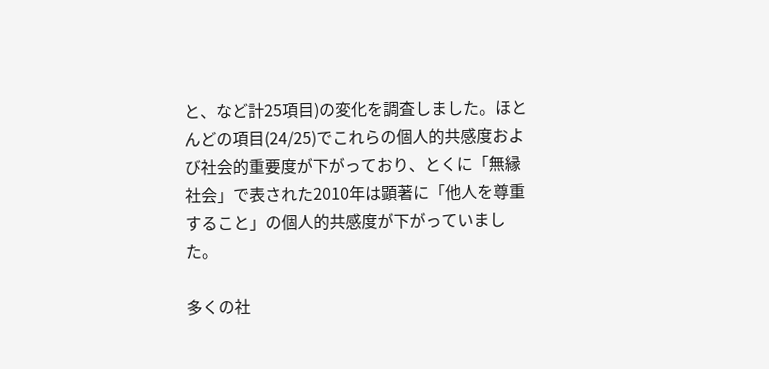と、など計25項目)の変化を調査しました。ほとんどの項目(24/25)でこれらの個人的共感度および社会的重要度が下がっており、とくに「無縁社会」で表された2010年は顕著に「他人を尊重すること」の個人的共感度が下がっていました。

多くの社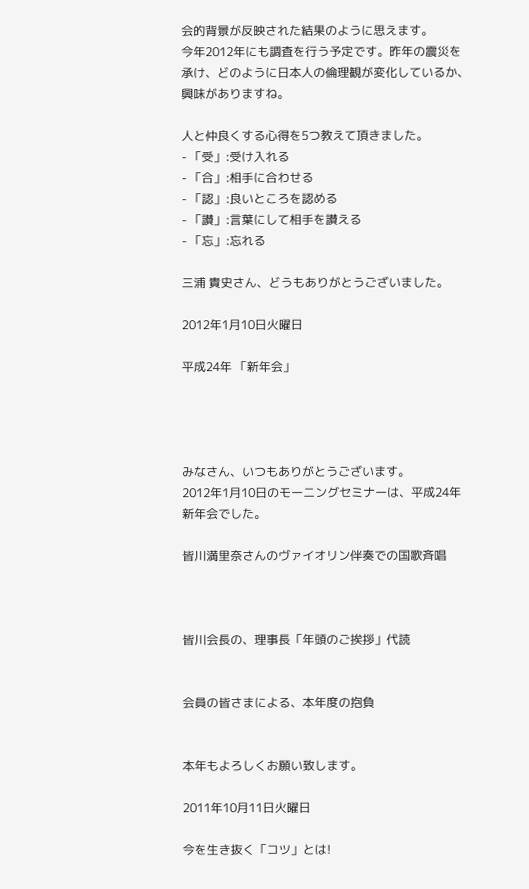会的背景が反映された結果のように思えます。
今年2012年にも調査を行う予定です。昨年の震災を承け、どのように日本人の倫理観が変化しているか、興味がありますね。

人と仲良くする心得を5つ教えて頂きました。
- 「受」:受け入れる
- 「合」:相手に合わせる
- 「認」:良いところを認める
- 「讃」:言葉にして相手を讃える
- 「忘」:忘れる

三浦 貴史さん、どうもありがとうございました。

2012年1月10日火曜日

平成24年 「新年会」




みなさん、いつもありがとうございます。
2012年1月10日のモーニングセミナーは、平成24年新年会でした。

皆川満里奈さんのヴァイオリン伴奏での国歌斉唱



皆川会長の、理事長「年頭のご挨拶」代読


会員の皆さまによる、本年度の抱負


本年もよろしくお願い致します。

2011年10月11日火曜日

今を生き抜く「コツ」とは!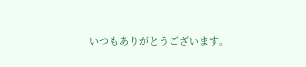いつもありがとうございます。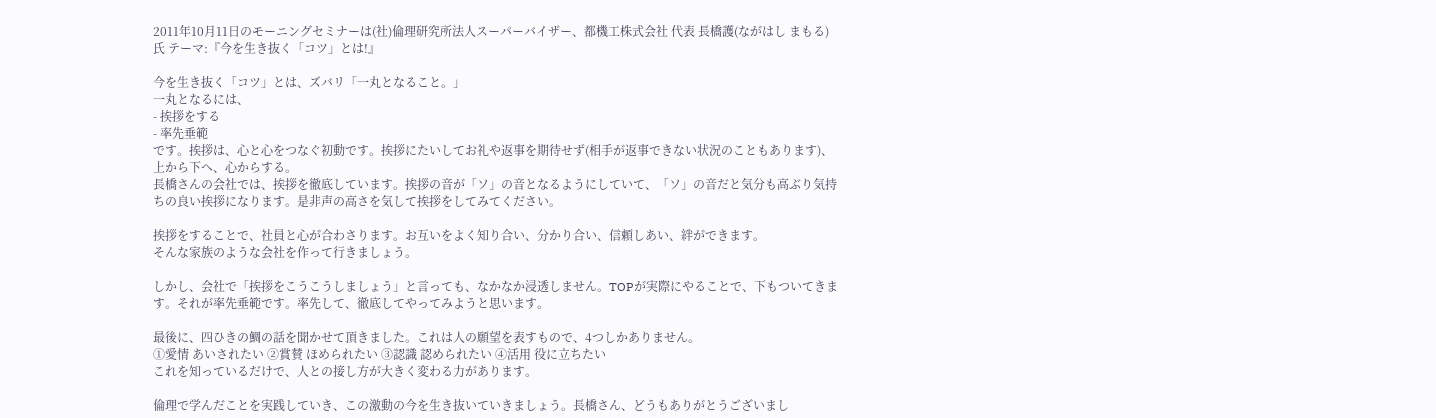2011年10月11日のモーニングセミナーは(社)倫理研究所法人スーパーバイザー、都機工株式会社 代表 長橋護(ながはし まもる)氏 テーマ:『今を生き抜く「コツ」とは!』

今を生き抜く「コツ」とは、ズバリ「一丸となること。」
一丸となるには、
- 挨拶をする
- 率先垂範
です。挨拶は、心と心をつなぐ初動です。挨拶にたいしてお礼や返事を期待せず(相手が返事できない状況のこともあります)、上から下へ、心からする。
長橋さんの会社では、挨拶を徹底しています。挨拶の音が「ソ」の音となるようにしていて、「ソ」の音だと気分も高ぶり気持ちの良い挨拶になります。是非声の高さを気して挨拶をしてみてください。

挨拶をすることで、社員と心が合わさります。お互いをよく知り合い、分かり合い、信頼しあい、絆ができます。
そんな家族のような会社を作って行きましょう。

しかし、会社で「挨拶をこうこうしましょう」と言っても、なかなか浸透しません。TOPが実際にやることで、下もついてきます。それが率先垂範です。率先して、徹底してやってみようと思います。

最後に、四ひきの鯛の話を聞かせて頂きました。これは人の願望を表すもので、4つしかありません。
①愛情 あいされたい ②賞賛 ほめられたい ③認識 認められたい ④活用 役に立ちたい
これを知っているだけで、人との接し方が大きく変わる力があります。

倫理で学んだことを実践していき、この激動の今を生き抜いていきましょう。長橋さん、どうもありがとうございまし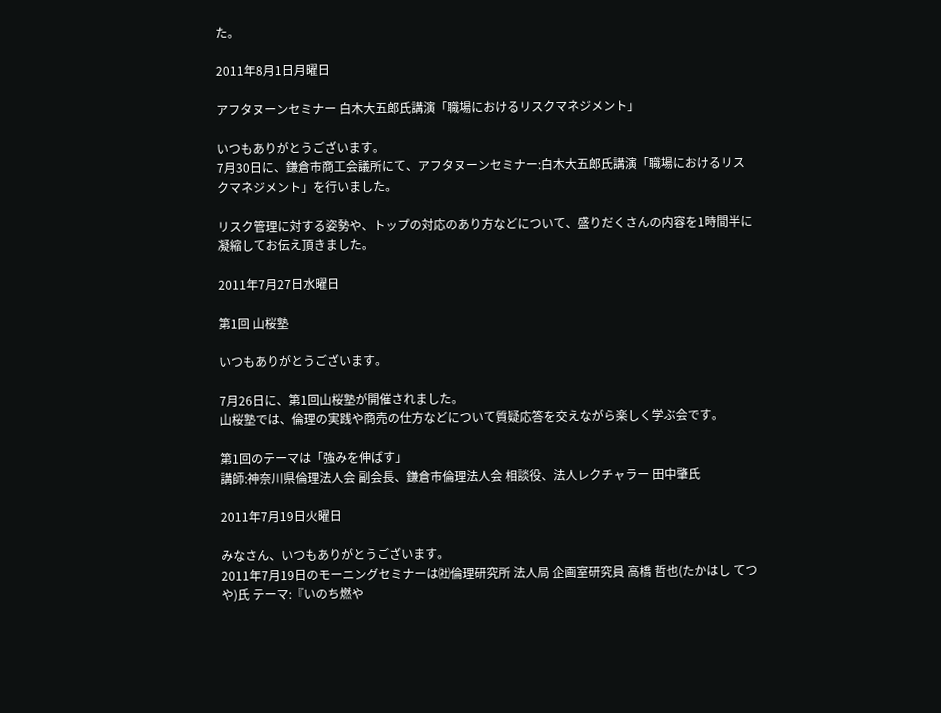た。

2011年8月1日月曜日

アフタヌーンセミナー 白木大五郎氏講演「職場におけるリスクマネジメント」

いつもありがとうございます。
7月30日に、鎌倉市商工会議所にて、アフタヌーンセミナー:白木大五郎氏講演「職場におけるリスクマネジメント」を行いました。

リスク管理に対する姿勢や、トップの対応のあり方などについて、盛りだくさんの内容を1時間半に凝縮してお伝え頂きました。

2011年7月27日水曜日

第1回 山桜塾

いつもありがとうございます。

7月26日に、第1回山桜塾が開催されました。
山桜塾では、倫理の実践や商売の仕方などについて質疑応答を交えながら楽しく学ぶ会です。

第1回のテーマは「強みを伸ばす」
講師:神奈川県倫理法人会 副会長、鎌倉市倫理法人会 相談役、法人レクチャラー 田中肇氏

2011年7月19日火曜日

みなさん、いつもありがとうございます。
2011年7月19日のモーニングセミナーは㈳倫理研究所 法人局 企画室研究員 高橋 哲也(たかはし てつや)氏 テーマ:『いのち燃や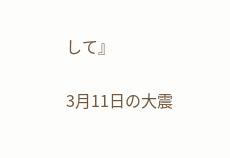して』

3月11日の大震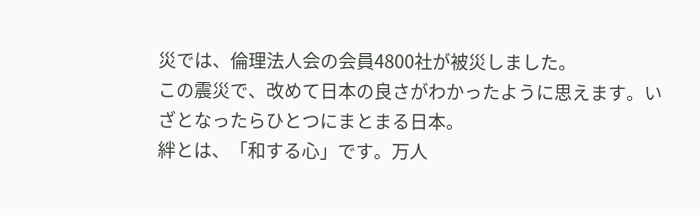災では、倫理法人会の会員4800社が被災しました。
この震災で、改めて日本の良さがわかったように思えます。いざとなったらひとつにまとまる日本。
絆とは、「和する心」です。万人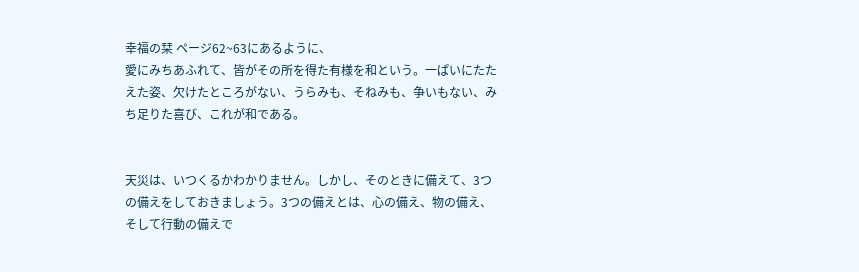幸福の栞 ページ62~63にあるように、
愛にみちあふれて、皆がその所を得た有様を和という。一ぱいにたたえた姿、欠けたところがない、うらみも、そねみも、争いもない、みち足りた喜び、これが和である。


天災は、いつくるかわかりません。しかし、そのときに備えて、3つの備えをしておきましょう。3つの備えとは、心の備え、物の備え、そして行動の備えで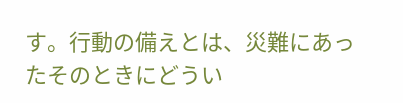す。行動の備えとは、災難にあったそのときにどうい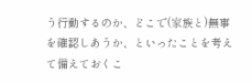う行動するのか、どこで(家族と)無事を確認しあうか、といったことを考えて備えておくこ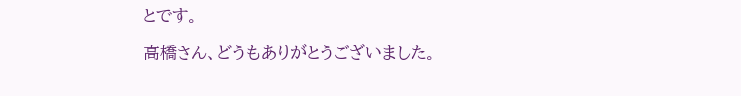とです。

高橋さん、どうもありがとうございました。